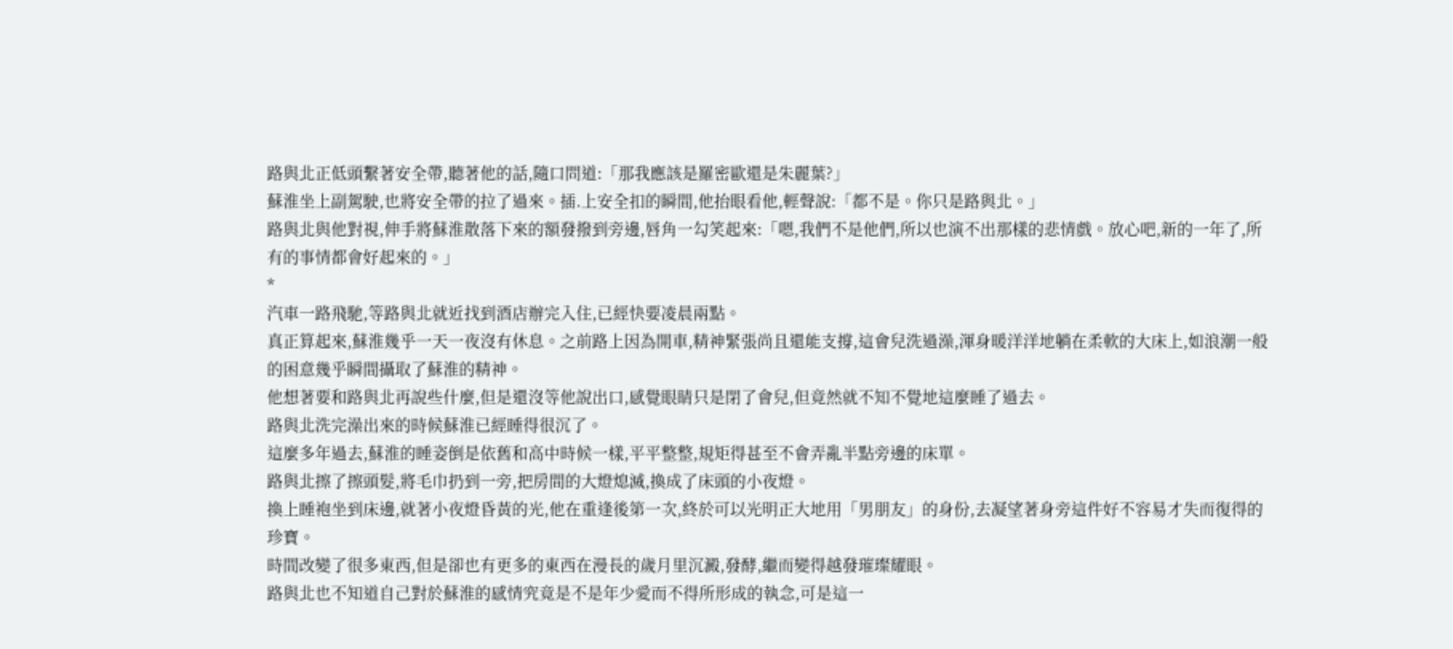路與北正低頭繫著安全帶,聽著他的話,隨口問道:「那我應該是羅密歐還是朱麗葉?」
蘇淮坐上副駕駛,也將安全帶的拉了過來。插.上安全扣的瞬間,他抬眼看他,輕聲說:「都不是。你只是路與北。」
路與北與他對視,伸手將蘇淮散落下來的額發撥到旁邊,唇角一勾笑起來:「嗯,我們不是他們,所以也演不出那樣的悲情戲。放心吧,新的一年了,所有的事情都會好起來的。」
*
汽車一路飛馳,等路與北就近找到酒店辦完入住,已經快要凌晨兩點。
真正算起來,蘇淮幾乎一天一夜沒有休息。之前路上因為開車,精神緊張尚且還能支撐,這會兒洗過澡,渾身暖洋洋地躺在柔軟的大床上,如浪潮一般的困意幾乎瞬間攝取了蘇淮的精神。
他想著要和路與北再說些什麼,但是還沒等他說出口,感覺眼睛只是閉了會兒,但竟然就不知不覺地這麼睡了過去。
路與北洗完澡出來的時候蘇淮已經睡得很沉了。
這麼多年過去,蘇淮的睡姿倒是依舊和高中時候一樣,平平整整,規矩得甚至不會弄亂半點旁邊的床單。
路與北擦了擦頭髮,將毛巾扔到一旁,把房間的大燈熄滅,換成了床頭的小夜燈。
換上睡袍坐到床邊,就著小夜燈昏黃的光,他在重逢後第一次,終於可以光明正大地用「男朋友」的身份,去凝望著身旁這件好不容易才失而復得的珍寶。
時間改變了很多東西,但是卻也有更多的東西在漫長的歲月里沉澱,發酵,繼而變得越發璀璨耀眼。
路與北也不知道自己對於蘇淮的感情究竟是不是年少愛而不得所形成的執念,可是這一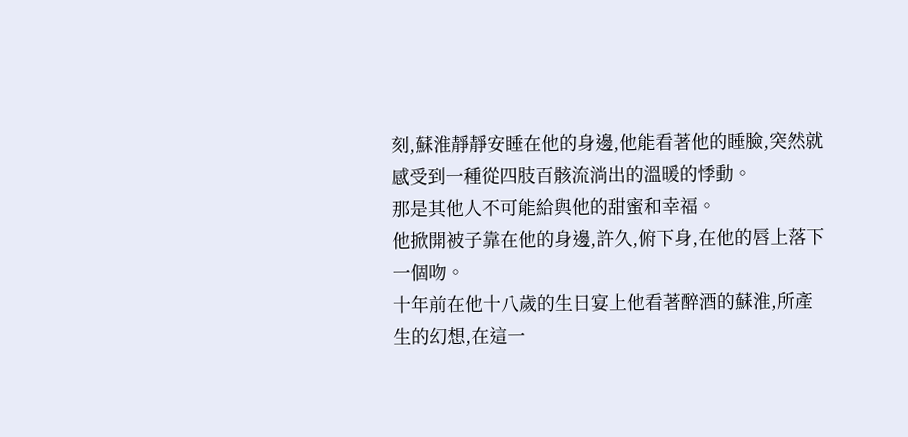刻,蘇淮靜靜安睡在他的身邊,他能看著他的睡臉,突然就感受到一種從四肢百骸流淌出的溫暖的悸動。
那是其他人不可能給與他的甜蜜和幸福。
他掀開被子靠在他的身邊,許久,俯下身,在他的唇上落下一個吻。
十年前在他十八歲的生日宴上他看著醉酒的蘇淮,所產生的幻想,在這一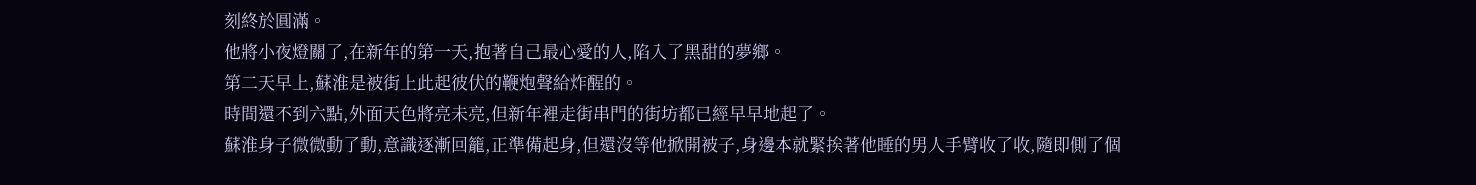刻終於圓滿。
他將小夜燈關了,在新年的第一天,抱著自己最心愛的人,陷入了黑甜的夢鄉。
第二天早上,蘇淮是被街上此起彼伏的鞭炮聲給炸醒的。
時間還不到六點,外面天色將亮未亮,但新年裡走街串門的街坊都已經早早地起了。
蘇淮身子微微動了動,意識逐漸回籠,正準備起身,但還沒等他掀開被子,身邊本就緊挨著他睡的男人手臂收了收,隨即側了個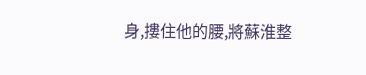身,摟住他的腰,將蘇淮整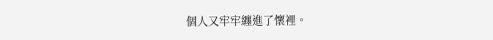個人又牢牢纏進了懷裡。